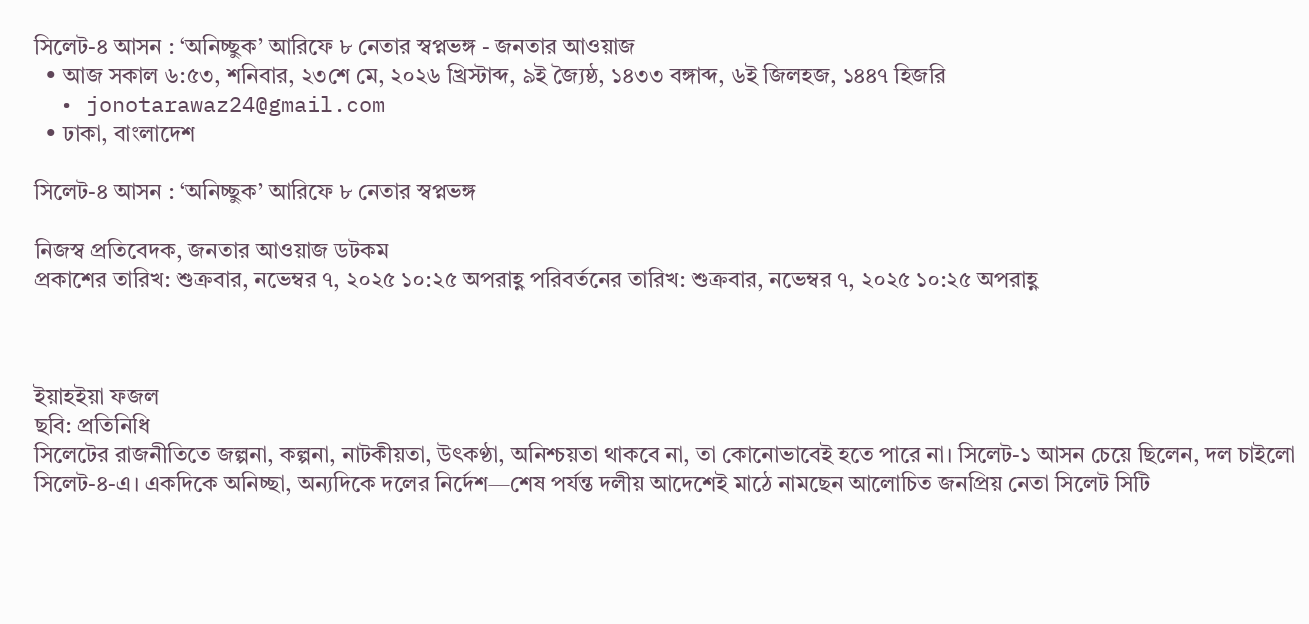সিলেট-৪ আসন : ‘অনিচ্ছুক’ আরিফে ৮ নেতার স্বপ্নভঙ্গ - জনতার আওয়াজ
  • আজ সকাল ৬:৫৩, শনিবার, ২৩শে মে, ২০২৬ খ্রিস্টাব্দ, ৯ই জ্যৈষ্ঠ, ১৪৩৩ বঙ্গাব্দ, ৬ই জিলহজ, ১৪৪৭ হিজরি
  • jonotarawaz24@gmail.com
  • ঢাকা, বাংলাদেশ

সিলেট-৪ আসন : ‘অনিচ্ছুক’ আরিফে ৮ নেতার স্বপ্নভঙ্গ

নিজস্ব প্রতিবেদক, জনতার আওয়াজ ডটকম
প্রকাশের তারিখ: শুক্রবার, নভেম্বর ৭, ২০২৫ ১০:২৫ অপরাহ্ণ পরিবর্তনের তারিখ: শুক্রবার, নভেম্বর ৭, ২০২৫ ১০:২৫ অপরাহ্ণ



ইয়াহইয়া ফজল
ছবি: প্রতিনিধি
সিলেটের রাজনীতিতে জল্পনা, কল্পনা, নাটকীয়তা, উৎকণ্ঠা, অনিশ্চয়তা থাকবে না, তা কোনোভাবেই হতে পারে না। সিলেট-১ আসন চেয়ে ছিলেন, দল চাইলো সিলেট-৪-এ। একদিকে অনিচ্ছা, অন্যদিকে দলের নির্দেশ—শেষ পর্যন্ত দলীয় আদেশেই মাঠে নামছেন আলোচিত জনপ্রিয় নেতা সিলেট সিটি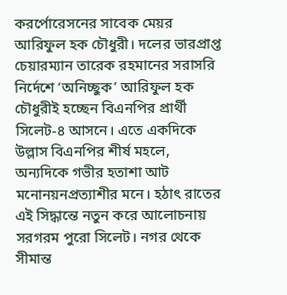করর্পোরেসনের সাবেক মেয়র আরিফুল হক চৌধুরী। দলের ভারপ্রাপ্ত চেয়ারম্যান তারেক রহমানের সরাসরি নির্দেশে ‘অনিচ্ছুক’ আরিফুল হক চৌধুরীই হচ্ছেন বিএনপির প্রার্থী সিলেট-৪ আসনে। এতে একদিকে উল্লাস বিএনপির শীর্ষ মহলে, অন্যদিকে গভীর হতাশা আট মনোনয়নপ্রত্যাশীর মনে। হঠাৎ রাতের এই সিদ্ধান্তে নতুন করে আলোচনায় সরগরম পুরো সিলেট। নগর থেকে সীমান্ত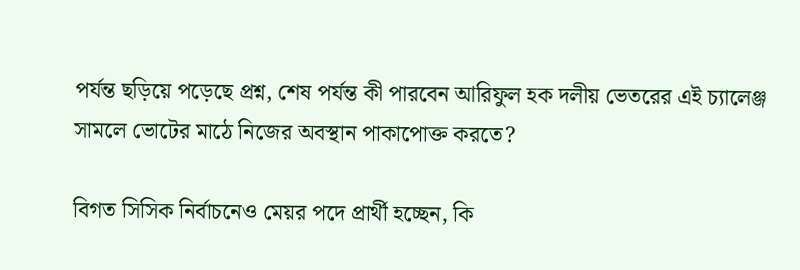পর্যন্ত ছড়িয়ে পড়েছে প্রশ্ন, শেষ পর্যন্ত কী পারবেন আরিফুল হক দলীয় ভেতরের এই চ্যালেঞ্জ সামলে ভোটের মাঠে নিজের অবস্থান পাকাপোক্ত করতে?

বিগত সিসিক নির্বাচনেও মেয়র পদে প্রার্থী হচ্ছেন, কি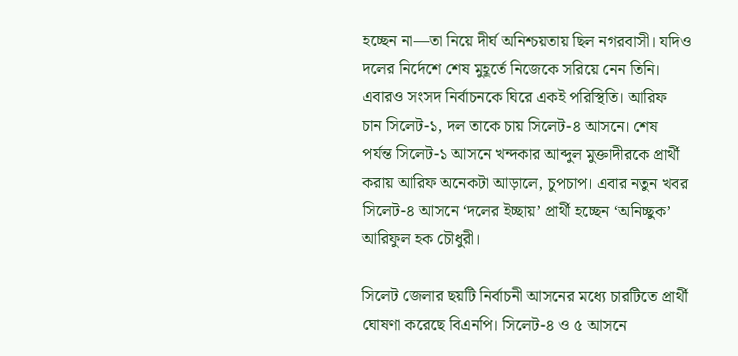হচ্ছেন না—তা নিয়ে দীর্ঘ অনিশ্চয়তায় ছিল নগরবাসী। যদিও দলের নির্দেশে শেষ মুহূর্তে নিজেকে সরিয়ে নেন তিনি। এবারও সংসদ নির্বাচনকে ঘিরে একই পরিস্থিতি। আরিফ চান সিলেট-১, দল তাকে চায় সিলেট-৪ আসনে। শেষ পর্যন্ত সিলেট-১ আসনে খন্দকার আব্দুল মুক্তাদীরকে প্রার্থী করায় আরিফ অনেকটা আড়ালে, চুপচাপ। এবার নতুন খবর সিলেট-৪ আসনে ‘দলের ইচ্ছায়’ প্রার্থী হচ্ছেন ‘অনিচ্ছুক’ আরিফুল হক চৌধুরী।

সিলেট জেলার ছয়টি নির্বাচনী আসনের মধ্যে চারটিতে প্রার্থী ঘোষণা করেছে বিএনপি। সিলেট-৪ ও ৫ আসনে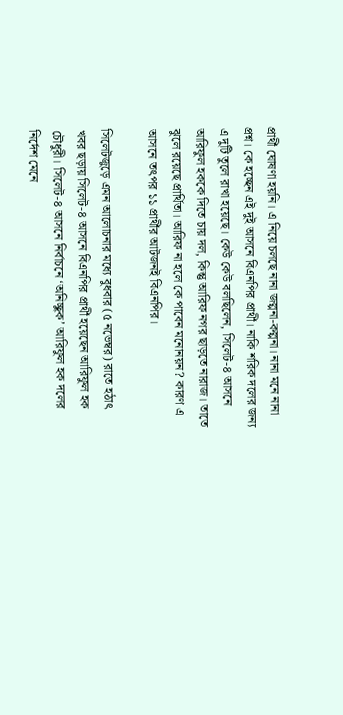প্রার্থী ঘোষণা হয়নি। এ নিয়ে চলছে নানা জল্পনা-কল্পনা। নানা মনে নানা প্রশ্ন। কে হচ্ছেন এই দুই আসনে বিএনপির প্রার্থী। নাকি শরিক দলের জন্য এ দুটি তুলে রাখা হয়েছে। কেউ কেউ বলছিলেন, সিলেট-৪ আসনে আরিফুল হককে দিতে চায় দল, কিন্তু আরিফ নগর ছাড়তে নারাজ। তাতে ঝুলে রয়েছে প্রার্থিতা। আরিফ না হলে কে পাবেন মনোনয়ন? কারণ এ আসনে তৎপর ১১ প্রার্থীর আটজনই বিএনপির।

সিলেটজুড়ে এমন আলোচনার মধ্যে বুধবার (৫ নভেম্বর) রাতে হঠাৎ খবর ছড়ায় সিলেট-৪ আসনে বিএনপির প্রার্থী হয়েছেন আরিফুল হক চৌধুরী। সিলেট-৪ আসনে নির্বাচনে ‘অনিচ্ছুক’ আরিফুল হক দলের নির্দেশ মেনে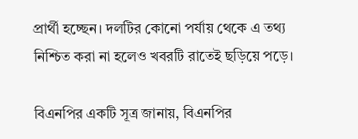প্রার্থী হচ্ছেন। দলটির কোনো পর্যায় থেকে এ তথ্য নিশ্চিত করা না হলেও খবরটি রাতেই ছড়িয়ে পড়ে।

বিএনপির একটি সূত্র জানায়, বিএনপির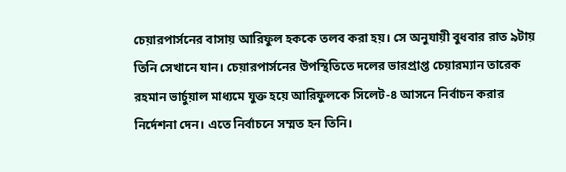চেয়ারপার্সনের বাসায় আরিফুল হককে তলব করা হয়। সে অনুযায়ী বুধবার রাত ৯টায় তিনি সেখানে যান। চেয়ারপার্সনের উপস্থিতিতে দলের ভারপ্রাপ্ত চেয়ারম্যান তারেক রহমান ভার্চুয়াল মাধ্যমে যুক্ত হয়ে আরিফুলকে সিলেট-৪ আসনে নির্বাচন করার নির্দেশনা দেন। এতে নির্বাচনে সম্মত হন তিনি।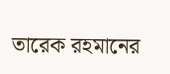তারেক রহমানের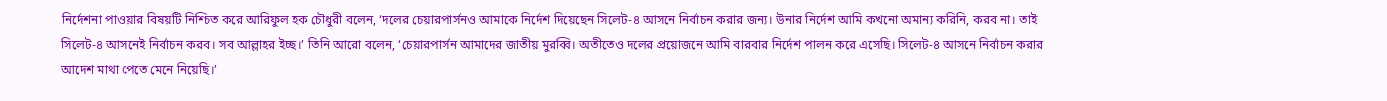নির্দেশনা পাওয়ার বিষয়টি নিশ্চিত করে আরিফুল হক চৌধুরী বলেন, ‘দলের চেয়ারপার্সনও আমাকে নির্দেশ দিয়েছেন সিলেট-৪ আসনে নির্বাচন করার জন্য। উনার নির্দেশ আমি কখনো অমান্য করিনি, করব না। তাই সিলেট-৪ আসনেই নির্বাচন করব। সব আল্লাহর ইচ্ছ।’ তিনি আরো বলেন, ‘চেয়ারপার্সন আমাদের জাতীয় মুরব্বি। অতীতেও দলের প্রয়োজনে আমি বারবার নির্দেশ পালন করে এসেছি। সিলেট-৪ আসনে নির্বাচন করার আদেশ মাথা পেতে মেনে নিয়েছি।’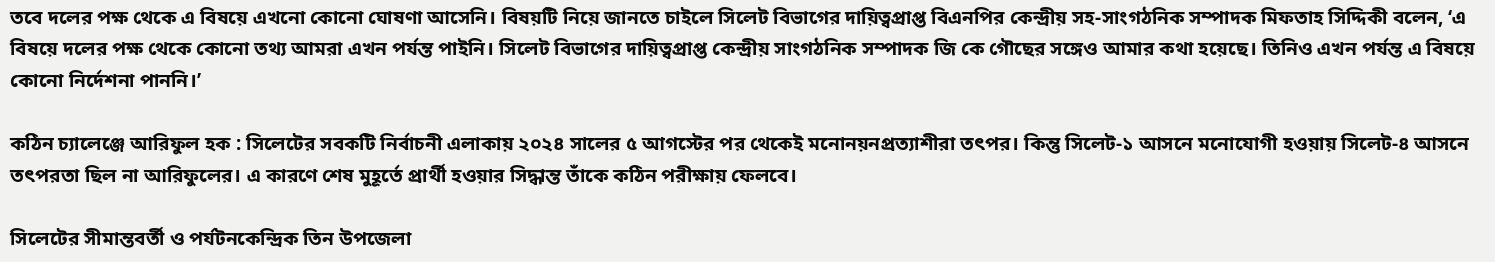তবে দলের পক্ষ থেকে এ বিষয়ে এখনো কোনো ঘোষণা আসেনি। বিষয়টি নিয়ে জানতে চাইলে সিলেট বিভাগের দায়িত্বপ্রাপ্ত বিএনপির কেন্দ্রীয় সহ-সাংগঠনিক সম্পাদক মিফতাহ সিদ্দিকী বলেন, ‘এ বিষয়ে দলের পক্ষ থেকে কোনো তথ্য আমরা এখন পর্যন্ত পাইনি। সিলেট বিভাগের দায়িত্বপ্রাপ্ত কেন্দ্রীয় সাংগঠনিক সম্পাদক জি কে গৌছের সঙ্গেও আমার কথা হয়েছে। তিনিও এখন পর্যন্ত এ বিষয়ে কোনো নির্দেশনা পাননি।’

কঠিন চ্যালেঞ্জে আরিফুল হক : সিলেটের সবকটি নির্বাচনী এলাকায় ২০২৪ সালের ৫ আগস্টের পর থেকেই মনোনয়নপ্রত্যাশীরা তৎপর। কিন্তু সিলেট-১ আসনে মনোযোগী হওয়ায় সিলেট-৪ আসনে তৎপরতা ছিল না আরিফুলের। এ কারণে শেষ মুহূর্তে প্রার্থী হওয়ার সিদ্ধান্ত তাঁকে কঠিন পরীক্ষায় ফেলবে।

সিলেটের সীমান্তবর্তী ও পর্যটনকেন্দ্রিক তিন উপজেলা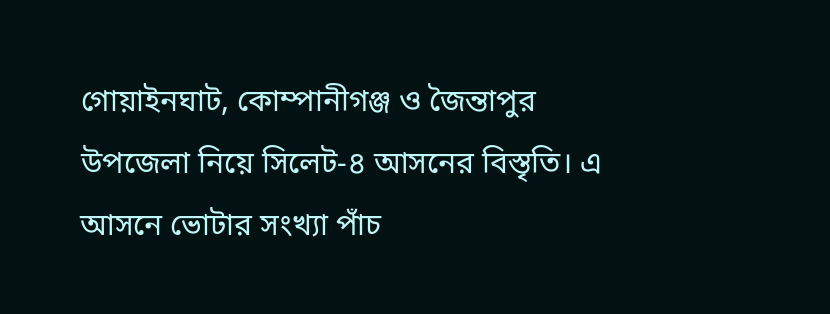গোয়াইনঘাট, কোম্পানীগঞ্জ ও জৈন্তাপুর উপজেলা নিয়ে সিলেট-৪ আসনের বিস্তৃতি। এ আসনে ভোটার সংখ্যা পাঁচ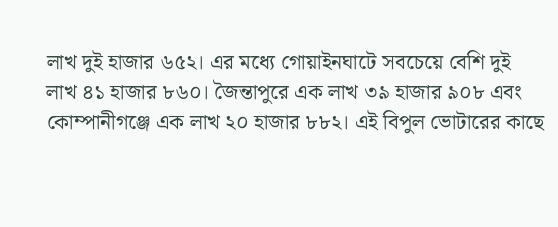লাখ দুই হাজার ৬৫২। এর মধ্যে গোয়াইনঘাটে সবচেয়ে বেশি দুই লাখ ৪১ হাজার ৮৬০। জৈন্তাপুরে এক লাখ ৩৯ হাজার ৯০৮ এবং কোম্পানীগঞ্জে এক লাখ ২০ হাজার ৮৮২। এই বিপুল ভোটারের কাছে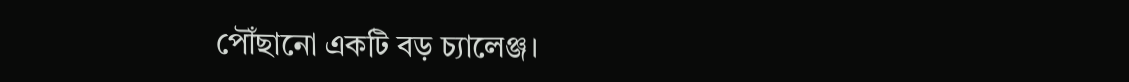পৌঁছানো একটি বড় চ্যালেঞ্জ।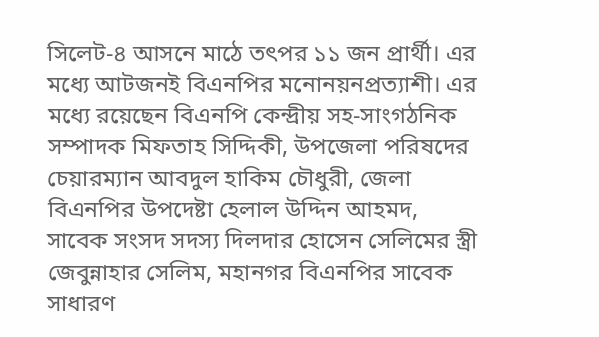সিলেট-৪ আসনে মাঠে তৎপর ১১ জন প্রার্থী। এর মধ্যে আটজনই বিএনপির মনোনয়নপ্রত্যাশী। এর মধ্যে রয়েছেন বিএনপি কেন্দ্রীয় সহ-সাংগঠনিক সম্পাদক মিফতাহ সিদ্দিকী, উপজেলা পরিষদের চেয়ারম্যান আবদুল হাকিম চৌধুরী, জেলা বিএনপির উপদেষ্টা হেলাল উদ্দিন আহমদ, সাবেক সংসদ সদস্য দিলদার হোসেন সেলিমের স্ত্রী জেবুন্নাহার সেলিম, মহানগর বিএনপির সাবেক সাধারণ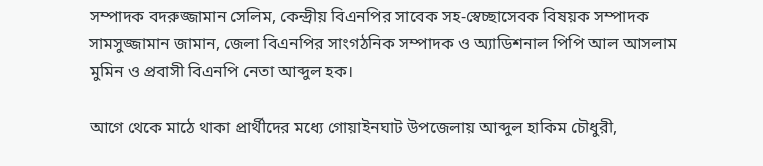সম্পাদক বদরুজ্জামান সেলিম, কেন্দ্রীয় বিএনপির সাবেক সহ-স্বেচ্ছাসেবক বিষয়ক সম্পাদক সামসুজ্জামান জামান, জেলা বিএনপির সাংগঠনিক সম্পাদক ও অ্যাডিশনাল পিপি আল আসলাম মুমিন ও প্রবাসী বিএনপি নেতা আব্দুল হক।

আগে থেকে মাঠে থাকা প্রার্থীদের মধ্যে গোয়াইনঘাট উপজেলায় আব্দুল হাকিম চৌধুরী,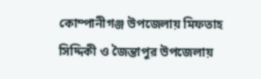কোম্পানীগঞ্জ উপজেলায় মিফতাহ সিদ্দিকী ও জৈন্তাপুর উপজেলায়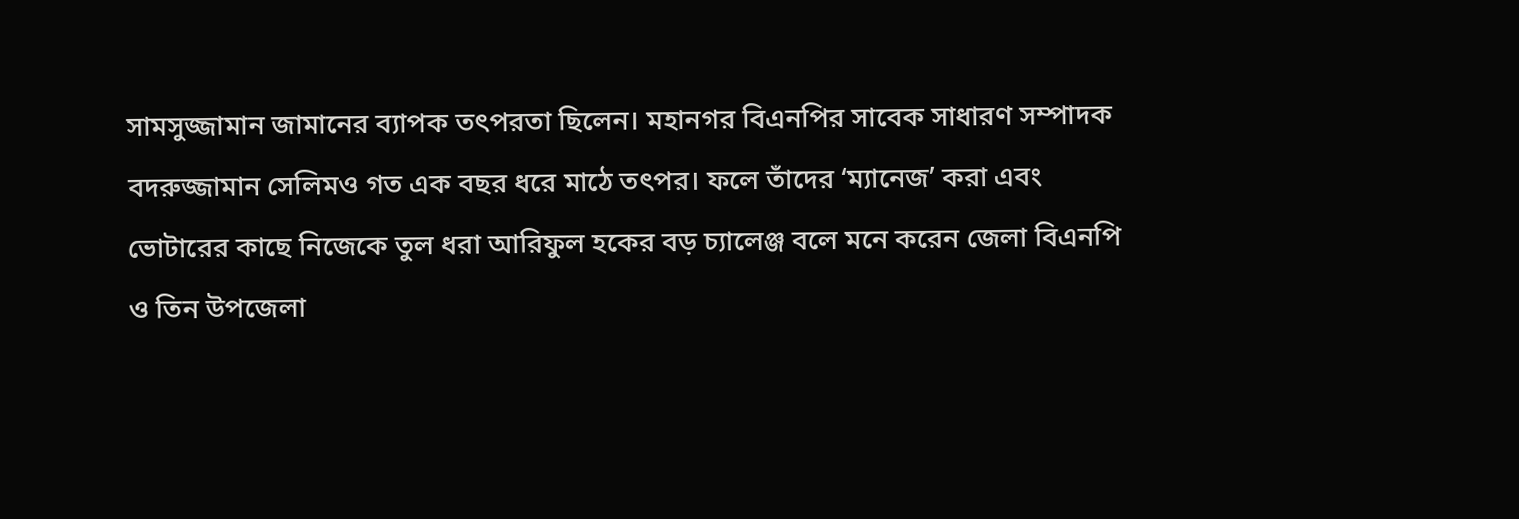সামসুজ্জামান জামানের ব্যাপক তৎপরতা ছিলেন। মহানগর বিএনপির সাবেক সাধারণ সম্পাদক বদরুজ্জামান সেলিমও গত এক বছর ধরে মাঠে তৎপর। ফলে তাঁদের ‘ম্যানেজ’ করা এবং ভোটারের কাছে নিজেকে তুল ধরা আরিফুল হকের বড় চ্যালেঞ্জ বলে মনে করেন জেলা বিএনপি ও তিন উপজেলা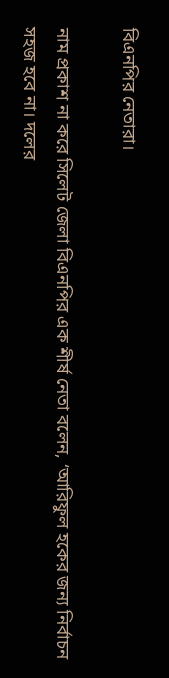বিএনপির নেতারা।

নাম প্রকাশ না করে সিলেট জেলা বিএনপির এক শীর্ষ নেতা বলেন, ‘আরিফুল হকের জন্য নির্বাচন সহজ হবে না। দলের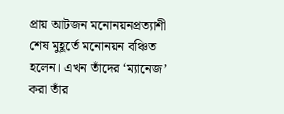প্রায় আটজন মনোনয়নপ্রত্যাশী শেষ মুহূর্তে মনোনয়ন বঞ্চিত হলেন। এখন তাঁদের ‘ম্যানেজ’ করা তাঁর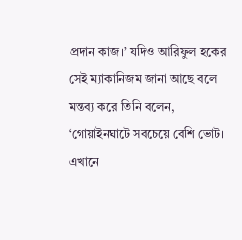প্রদান কাজ।’ যদিও আরিফুল হকের সেই ম্যাকানিজম জানা আছে বলে মন্তব্য করে তিনি বলেন, ‘গোয়াইনঘাটে সবচেয়ে বেশি ভোট। এখানে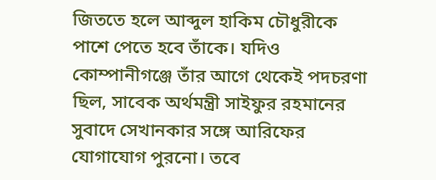জিততে হলে আব্দুল হাকিম চৌধুরীকে পাশে পেতে হবে তাঁকে। যদিও কোম্পানীগঞ্জে তাঁর আগে থেকেই পদচরণা ছিল, সাবেক অর্থমন্ত্রী সাইফুর রহমানের সুবাদে সেখানকার সঙ্গে আরিফের যোগাযোগ পুরনো। তবে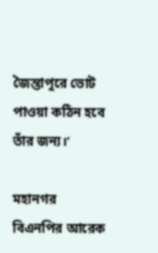জৈন্তাপুরে ভোট পাওয়া কঠিন হবে তাঁর জন্য।’

মহানগর বিএনপির আরেক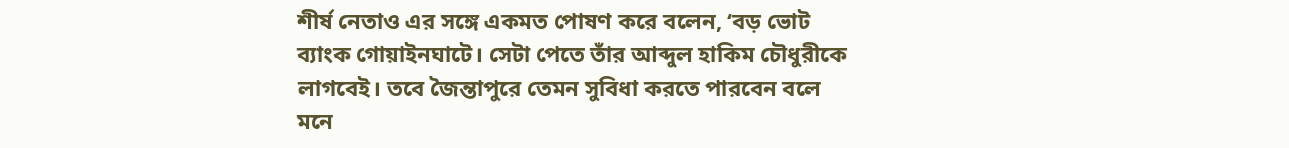শীর্ষ নেতাও এর সঙ্গে একমত পোষণ করে বলেন, ‘বড় ভোট ব্যাংক গোয়াইনঘাটে। সেটা পেতে তাঁর আব্দুল হাকিম চৌধুরীকে লাগবেই। তবে জৈন্তাপুরে তেমন সুবিধা করতে পারবেন বলে মনে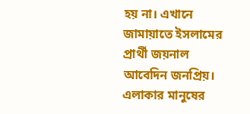হয় না। এখানে জামায়াতে ইসলামের প্রার্থী জয়নাল আবেদিন জনপ্রিয়। এলাকার মানুষের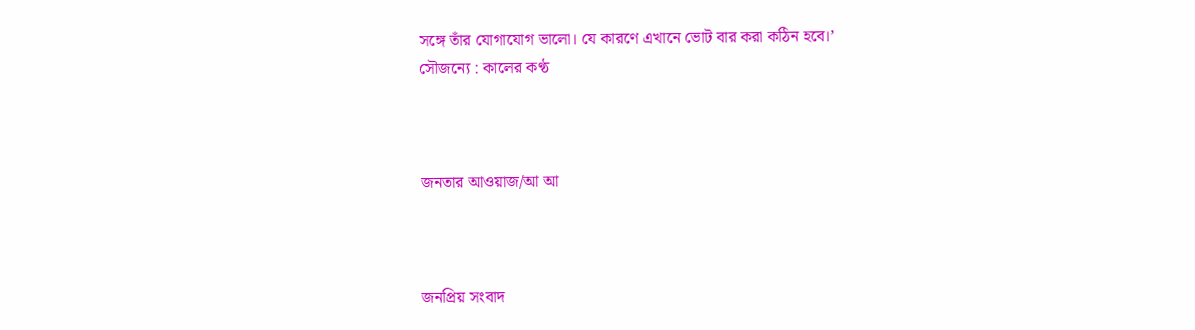সঙ্গে তাঁর যোগাযোগ ভালো। যে কারণে এখানে ভোট বার করা কঠিন হবে।’
সৌজন্যে : কালের কণ্ঠ



জনতার আওয়াজ/আ আ



জনপ্রিয় সংবাদ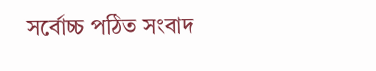সর্বোচ্চ পঠিত সংবাদ